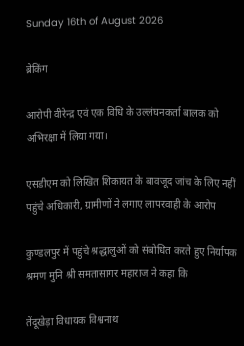Sunday 16th of August 2026

ब्रेकिंग

आरोपी वीरेन्द्र एवं एक विधि के उल्लंघनकर्ता बालक को अभिरक्षा में लिया गया।

एसडीएम को लिखित शिकायत के बावजूद जांच के लिए नहीं पहुंचे अधिकारी, ग्रामीणों ने लगाए लापरवाही के आरोप

कुण्डलपुर में पहुंचे श्रद्धालुओं को संबोधित करते हुए निर्यापक श्रमण मुनि श्री समतासागर महाराज ने कहा कि

तेंदूखेड़ा विधायक विश्वनाथ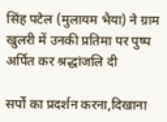सिंह पटेल (मुलायम भैया) ने ग्राम खुलरी में उनकी प्रतिमा पर पुष्प अर्पित कर श्रद्धांजलि दी

सर्पों का प्रदर्शन करना,दिखाना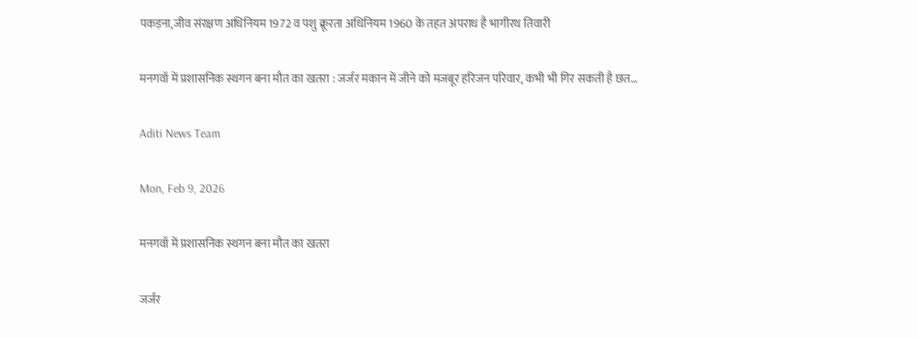पकड़ना,जीव संरक्षण अधिनियम 1972 व पशु क्रूरता अधिनियम 1960 के तहत अपराध है भागीरथ तिवारी

मनगवॉ में प्रशासनिक स्थगन बना मौत का खतरा : जर्जर मकान में जीने को मजबूर हरिजन परिवार, कभी भी गिर सकती है छत…

Aditi News Team

Mon, Feb 9, 2026

मनगवॉ में प्रशासनिक स्थगन बना मौत का खतरा

जर्जर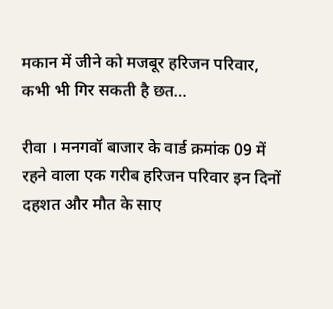मकान में जीने को मजबूर हरिजन परिवार, कभी भी गिर सकती है छत…

रीवा । मनगवॉ बाजार के वार्ड क्रमांक 09 में रहने वाला एक गरीब हरिजन परिवार इन दिनों दहशत और मौत के साए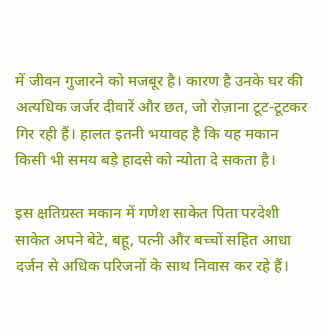में जीवन गुजारने को मजबूर है। कारण है उनके घर की अत्यधिक जर्जर दीवारें और छत, जो रोज़ाना टूट-टूटकर गिर रही हैं। हालत इतनी भयावह है कि यह मकान किसी भी समय बड़े हादसे को न्योता दे सकता है।

इस क्षतिग्रस्त मकान में गणेश साकेत पिता परदेशी साकेत अपने बेटे, बहू, पत्नी और बच्चों सहित आधा दर्जन से अधिक परिजनों के साथ निवास कर रहे हैं।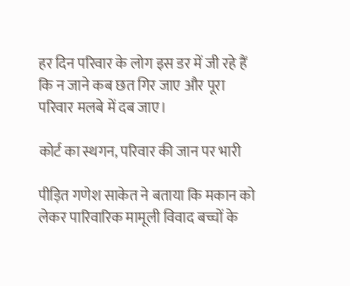हर दिन परिवार के लोग इस डर में जी रहे हैं कि न जाने कब छत गिर जाए और पूरा परिवार मलबे में दब जाए।

कोर्ट का स्थगन, परिवार की जान पर भारी

पीड़ित गणेश साकेत ने बताया कि मकान को लेकर पारिवारिक मामूली विवाद बच्चों के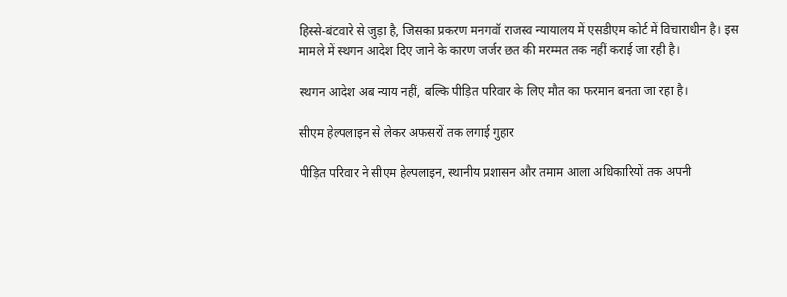हिस्से-बंटवारे से जुड़ा है, जिसका प्रकरण मनगवॉ राजस्व न्यायालय में एसडीएम कोर्ट में विचाराधीन है। इस मामले में स्थगन आदेश दिए जाने के कारण जर्जर छत की मरम्मत तक नहीं कराई जा रही है।

स्थगन आदेश अब न्याय नहीं, बल्कि पीड़ित परिवार के लिए मौत का फरमान बनता जा रहा है।

सीएम हेल्पलाइन से लेकर अफसरों तक लगाई गुहार

पीड़ित परिवार ने सीएम हेल्पलाइन, स्थानीय प्रशासन और तमाम आला अधिकारियों तक अपनी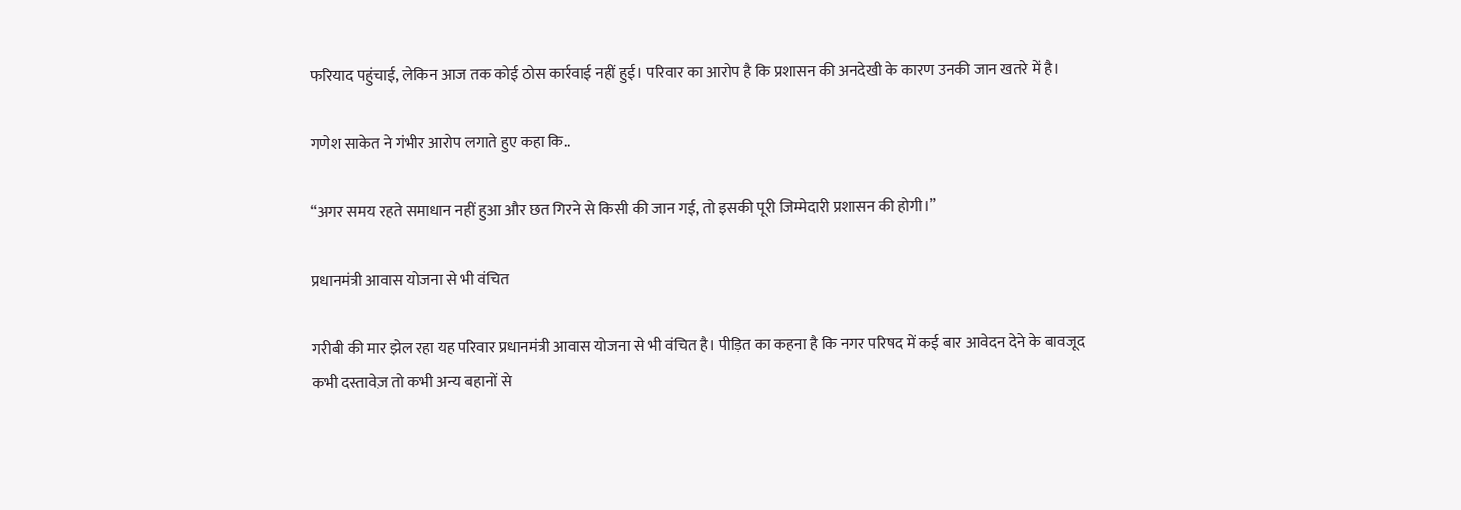फरियाद पहुंचाई, लेकिन आज तक कोई ठोस कार्रवाई नहीं हुई। परिवार का आरोप है कि प्रशासन की अनदेखी के कारण उनकी जान खतरे में है।

गणेश साकेत ने गंभीर आरोप लगाते हुए कहा कि..

“अगर समय रहते समाधान नहीं हुआ और छत गिरने से किसी की जान गई, तो इसकी पूरी जिम्मेदारी प्रशासन की होगी।”

प्रधानमंत्री आवास योजना से भी वंचित

गरीबी की मार झेल रहा यह परिवार प्रधानमंत्री आवास योजना से भी वंचित है। पीड़ित का कहना है कि नगर परिषद में कई बार आवेदन देने के बावजूद कभी दस्तावेज़ तो कभी अन्य बहानों से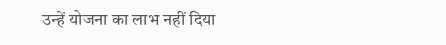उन्हें योजना का लाभ नहीं दिया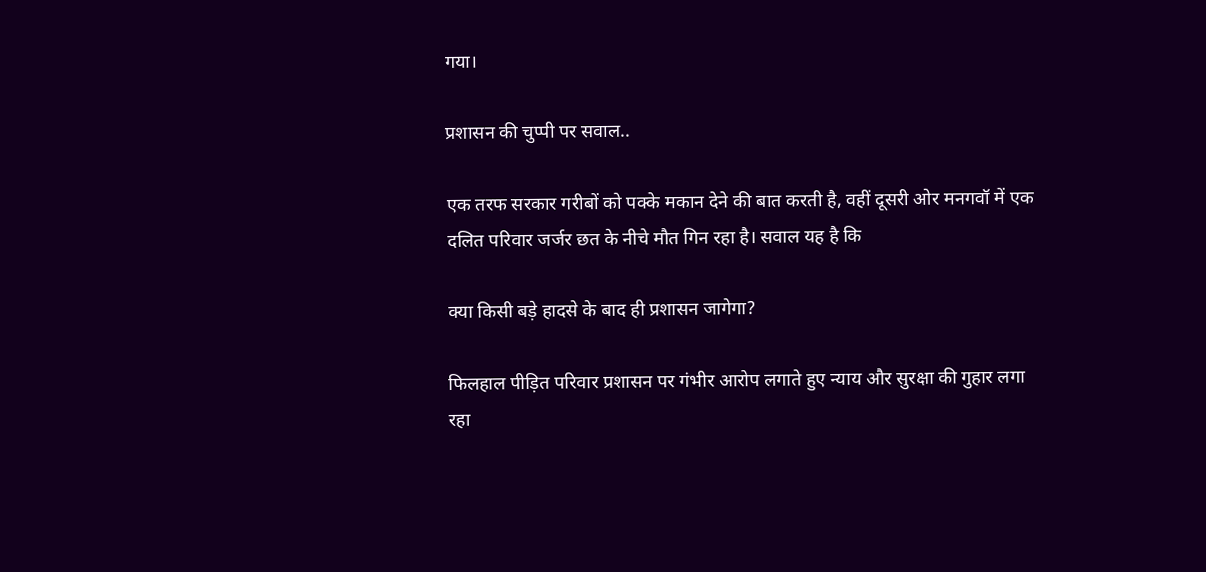गया।

प्रशासन की चुप्पी पर सवाल..

एक तरफ सरकार गरीबों को पक्के मकान देने की बात करती है, वहीं दूसरी ओर मनगवॉ में एक दलित परिवार जर्जर छत के नीचे मौत गिन रहा है। सवाल यह है कि

क्या किसी बड़े हादसे के बाद ही प्रशासन जागेगा?

फिलहाल पीड़ित परिवार प्रशासन पर गंभीर आरोप लगाते हुए न्याय और सुरक्षा की गुहार लगा रहा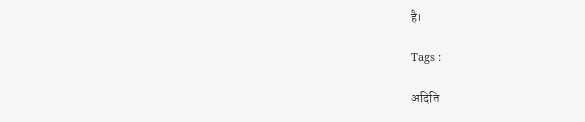है।

Tags :

अदिति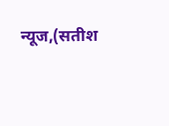न्यूज,(सतीश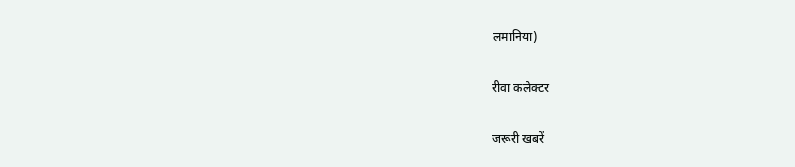लमानिया)

रीवा कलेक्टर

जरूरी खबरें